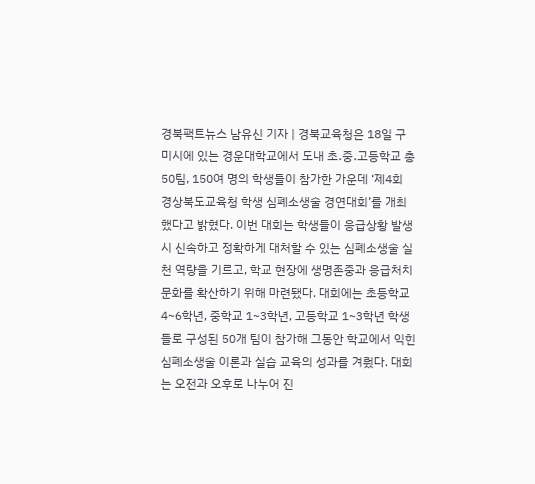경북팩트뉴스 남유신 기자 | 경북교육청은 18일 구미시에 있는 경운대학교에서 도내 초․중․고등학교 총 50팀, 150여 명의 학생들이 참가한 가운데 ‘제4회 경상북도교육청 학생 심폐소생술 경연대회’를 개최했다고 밝혔다. 이번 대회는 학생들이 응급상황 발생 시 신속하고 정확하게 대처할 수 있는 심폐소생술 실천 역량을 기르고, 학교 현장에 생명존중과 응급처치 문화를 확산하기 위해 마련됐다. 대회에는 초등학교 4~6학년, 중학교 1~3학년, 고등학교 1~3학년 학생들로 구성된 50개 팀이 참가해 그동안 학교에서 익힌 심폐소생술 이론과 실습 교육의 성과를 겨뤘다. 대회는 오전과 오후로 나누어 진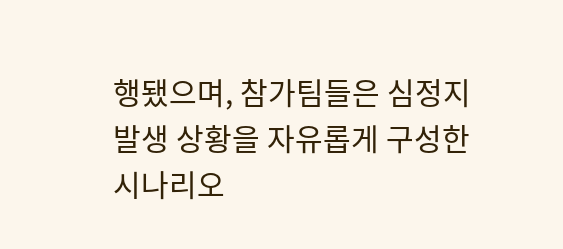행됐으며, 참가팀들은 심정지 발생 상황을 자유롭게 구성한 시나리오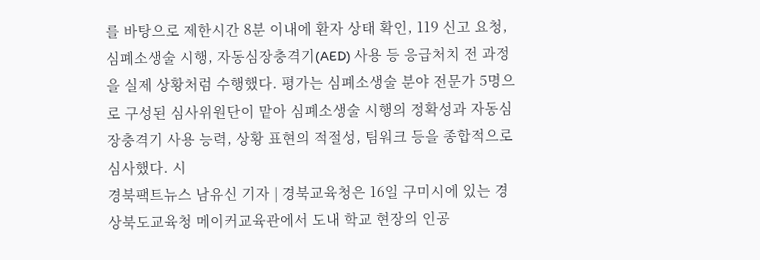를 바탕으로 제한시간 8분 이내에 환자 상태 확인, 119 신고 요청, 심폐소생술 시행, 자동심장충격기(AED) 사용 등 응급처치 전 과정을 실제 상황처럼 수행했다. 평가는 심폐소생술 분야 전문가 5명으로 구성된 심사위원단이 맡아 심폐소생술 시행의 정확성과 자동심장충격기 사용 능력, 상황 표현의 적절성, 팀워크 등을 종합적으로 심사했다. 시
경북팩트뉴스 남유신 기자 | 경북교육청은 16일 구미시에 있는 경상북도교육청 메이커교육관에서 도내 학교 현장의 인공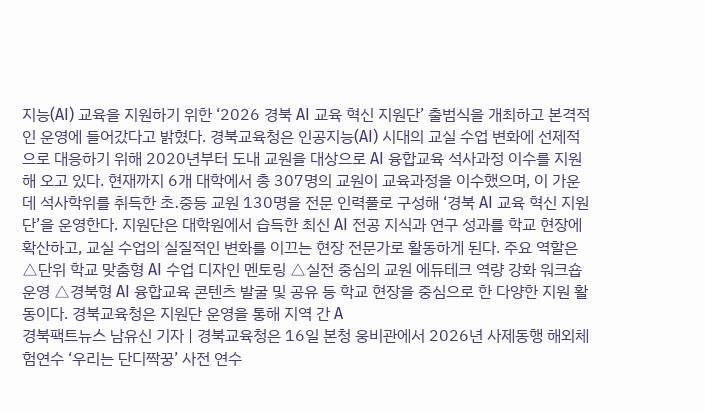지능(AI) 교육을 지원하기 위한 ‘2026 경북 AI 교육 혁신 지원단’ 출범식을 개최하고 본격적인 운영에 들어갔다고 밝혔다. 경북교육청은 인공지능(AI) 시대의 교실 수업 변화에 선제적으로 대응하기 위해 2020년부터 도내 교원을 대상으로 AI 융합교육 석사과정 이수를 지원해 오고 있다. 현재까지 6개 대학에서 총 307명의 교원이 교육과정을 이수했으며, 이 가운데 석사학위를 취득한 초․중등 교원 130명을 전문 인력풀로 구성해 ‘경북 AI 교육 혁신 지원단’을 운영한다. 지원단은 대학원에서 습득한 최신 AI 전공 지식과 연구 성과를 학교 현장에 확산하고, 교실 수업의 실질적인 변화를 이끄는 현장 전문가로 활동하게 된다. 주요 역할은 △단위 학교 맞춤형 AI 수업 디자인 멘토링 △실전 중심의 교원 에듀테크 역량 강화 워크숍 운영 △경북형 AI 융합교육 콘텐츠 발굴 및 공유 등 학교 현장을 중심으로 한 다양한 지원 활동이다. 경북교육청은 지원단 운영을 통해 지역 간 A
경북팩트뉴스 남유신 기자 | 경북교육청은 16일 본청 웅비관에서 2026년 사제동행 해외체험연수 ‘우리는 단디짝꿍’ 사전 연수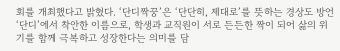회를 개최했다고 밝혔다. ‘단디짝꿍’은 ‘단단히, 제대로’를 뜻하는 경상도 방언 ‘단디’에서 착안한 이름으로, 학생과 교직원이 서로 든든한 짝이 되어 삶의 위기를 함께 극복하고 성장한다는 의미를 담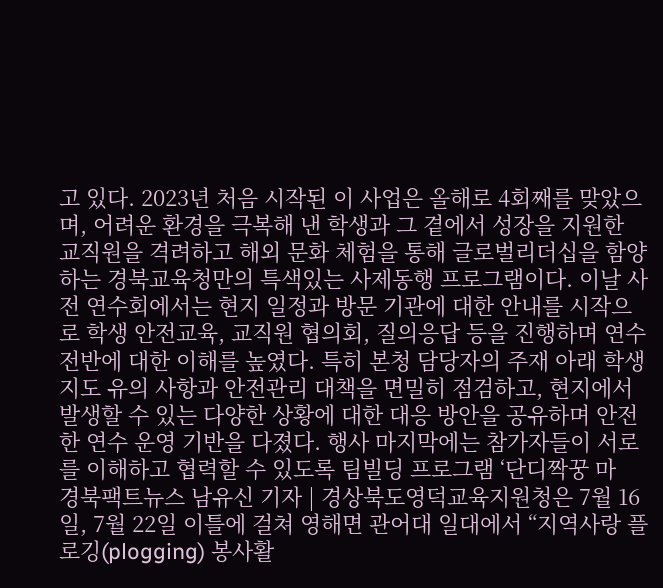고 있다. 2023년 처음 시작된 이 사업은 올해로 4회째를 맞았으며, 어려운 환경을 극복해 낸 학생과 그 곁에서 성장을 지원한 교직원을 격려하고 해외 문화 체험을 통해 글로벌리더십을 함양하는 경북교육청만의 특색있는 사제동행 프로그램이다. 이날 사전 연수회에서는 현지 일정과 방문 기관에 대한 안내를 시작으로 학생 안전교육, 교직원 협의회, 질의응답 등을 진행하며 연수 전반에 대한 이해를 높였다. 특히 본청 담당자의 주재 아래 학생 지도 유의 사항과 안전관리 대책을 면밀히 점검하고, 현지에서 발생할 수 있는 다양한 상황에 대한 대응 방안을 공유하며 안전한 연수 운영 기반을 다졌다. 행사 마지막에는 참가자들이 서로를 이해하고 협력할 수 있도록 팀빌딩 프로그램 ‘단디짝꿍 마
경북팩트뉴스 남유신 기자 | 경상북도영덕교육지원청은 7월 16일, 7월 22일 이틀에 걸쳐 영해면 관어대 일대에서 “지역사랑 플로깅(plogging) 봉사활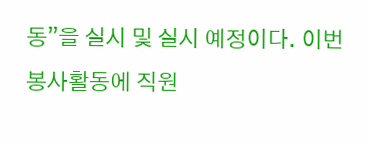동”을 실시 및 실시 예정이다. 이번 봉사활동에 직원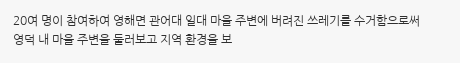20여 명이 참여하여 영해면 관어대 일대 마을 주변에 버려진 쓰레기를 수거함으로써 영덕 내 마을 주변을 둘러보고 지역 환경을 보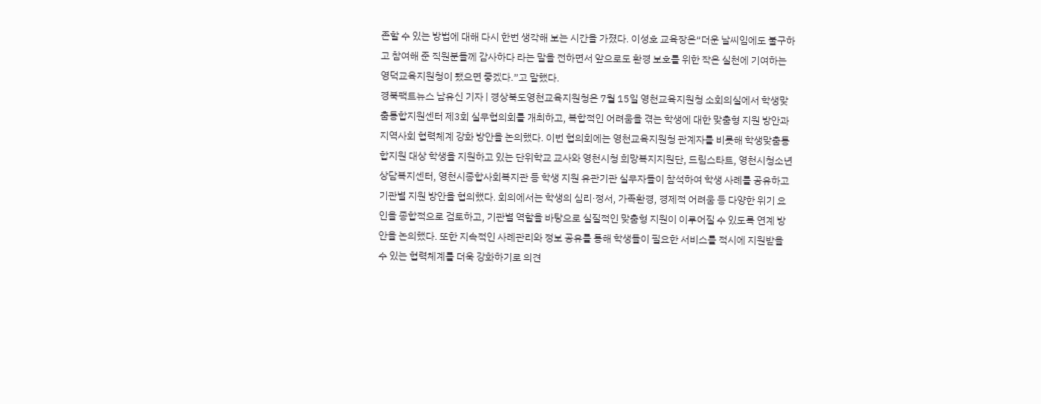존할 수 있는 방법에 대해 다시 한번 생각해 보는 시간을 가졌다. 이성호 교육장은“더운 날씨임에도 불구하고 참여해 준 직원분들께 감사하다 라는 말을 전하면서 앞으로도 환경 보호를 위한 작은 실천에 기여하는 영덕교육지원청이 됐으면 좋겠다.”고 말했다.
경북팩트뉴스 남유신 기자 | 경상북도영천교육지원청은 7월 15일 영천교육지원청 소회의실에서 학생맞춤통합지원센터 제3회 실무협의회를 개최하고, 복합적인 어려움을 겪는 학생에 대한 맞춤형 지원 방안과 지역사회 협력체계 강화 방안을 논의했다. 이번 협의회에는 영천교육지원청 관계자를 비롯해 학생맞춤통합지원 대상 학생을 지원하고 있는 단위학교 교사와 영천시청 희망복지지원단, 드림스타트, 영천시청소년상담복지센터, 영천시종합사회복지관 등 학생 지원 유관기관 실무자들이 참석하여 학생 사례를 공유하고 기관별 지원 방안을 협의했다. 회의에서는 학생의 심리·정서, 가족환경, 경제적 어려움 등 다양한 위기 요인을 종합적으로 검토하고, 기관별 역할을 바탕으로 실질적인 맞춤형 지원이 이루어질 수 있도록 연계 방안을 논의했다. 또한 지속적인 사례관리와 정보 공유를 통해 학생들이 필요한 서비스를 적시에 지원받을 수 있는 협력체계를 더욱 강화하기로 의견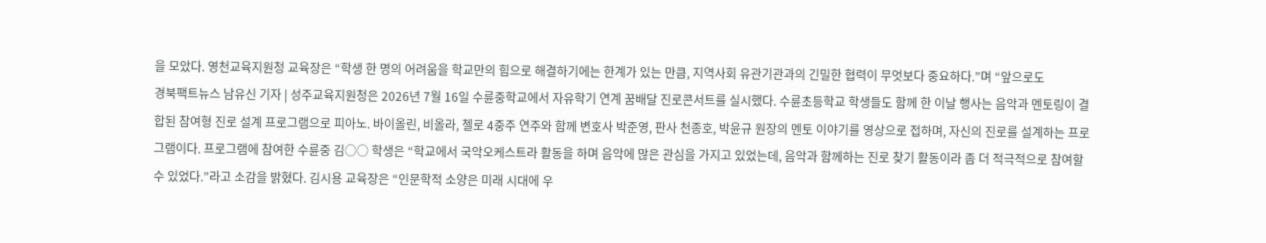을 모았다. 영천교육지원청 교육장은 “학생 한 명의 어려움을 학교만의 힘으로 해결하기에는 한계가 있는 만큼, 지역사회 유관기관과의 긴밀한 협력이 무엇보다 중요하다.”며 “앞으로도
경북팩트뉴스 남유신 기자 | 성주교육지원청은 2026년 7월 16일 수륜중학교에서 자유학기 연계 꿈배달 진로콘서트를 실시했다. 수륜초등학교 학생들도 함께 한 이날 행사는 음악과 멘토링이 결합된 참여형 진로 설계 프로그램으로 피아노. 바이올린, 비올라, 첼로 4중주 연주와 함께 변호사 박준영, 판사 천종호, 박윤규 원장의 멘토 이야기를 영상으로 접하며, 자신의 진로를 설계하는 프로그램이다. 프로그램에 참여한 수륜중 김○○ 학생은 “학교에서 국악오케스트라 활동을 하며 음악에 많은 관심을 가지고 있었는데, 음악과 함께하는 진로 찾기 활동이라 좀 더 적극적으로 참여할 수 있었다.”라고 소감을 밝혔다. 김시용 교육장은 “인문학적 소양은 미래 시대에 우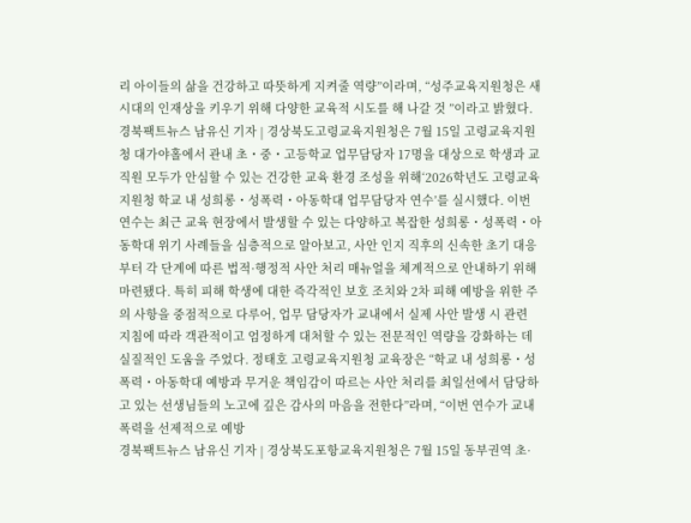리 아이들의 삶을 건강하고 따뜻하게 지켜줄 역량”이라며, “성주교육지원청은 새 시대의 인재상을 키우기 위해 다양한 교육적 시도를 해 나갈 것 ”이라고 밝혔다.
경북팩트뉴스 남유신 기자 | 경상북도고령교육지원청은 7월 15일 고령교육지원청 대가야홀에서 관내 초・중・고등학교 업무담당자 17명을 대상으로 학생과 교직원 모두가 안심할 수 있는 건강한 교육 환경 조성을 위해‘2026학년도 고령교육지원청 학교 내 성희롱・성폭력・아동학대 업무담당자 연수’를 실시했다. 이번 연수는 최근 교육 현장에서 발생할 수 있는 다양하고 복잡한 성희롱・성폭력・아동학대 위기 사례들을 심층적으로 알아보고, 사안 인지 직후의 신속한 초기 대응부터 각 단계에 따른 법적·행정적 사안 처리 매뉴얼을 체계적으로 안내하기 위해 마련됐다. 특히 피해 학생에 대한 즉각적인 보호 조치와 2차 피해 예방을 위한 주의 사항을 중점적으로 다루어, 업무 담당자가 교내에서 실제 사안 발생 시 관련 지침에 따라 객관적이고 엄정하게 대처할 수 있는 전문적인 역량을 강화하는 데 실질적인 도움을 주었다. 정태호 고령교육지원청 교육장은 “학교 내 성희롱・성폭력・아동학대 예방과 무거운 책임감이 따르는 사안 처리를 최일선에서 담당하고 있는 선생님들의 노고에 깊은 감사의 마음을 전한다”라며, “이번 연수가 교내 폭력을 선제적으로 예방
경북팩트뉴스 남유신 기자 | 경상북도포항교육지원청은 7월 15일 동부권역 초·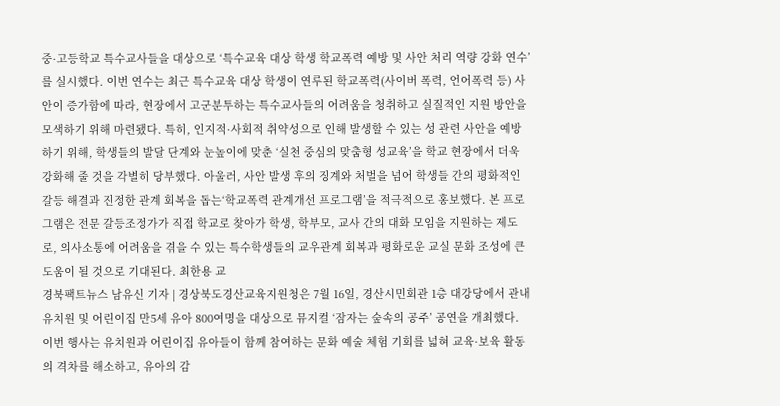중·고등학교 특수교사들을 대상으로 ‘특수교육 대상 학생 학교폭력 예방 및 사안 처리 역량 강화 연수’를 실시했다. 이번 연수는 최근 특수교육 대상 학생이 연루된 학교폭력(사이버 폭력, 언어폭력 등) 사안이 증가함에 따라, 현장에서 고군분투하는 특수교사들의 어려움을 청취하고 실질적인 지원 방안을 모색하기 위해 마련됐다. 특히, 인지적·사회적 취약성으로 인해 발생할 수 있는 성 관련 사안을 예방하기 위해, 학생들의 발달 단계와 눈높이에 맞춘 ‘실천 중심의 맞춤형 성교육’을 학교 현장에서 더욱 강화해 줄 것을 각별히 당부했다. 아울러, 사안 발생 후의 징계와 처벌을 넘어 학생들 간의 평화적인 갈등 해결과 진정한 관계 회복을 돕는‘학교폭력 관계개선 프로그램’을 적극적으로 홍보했다. 본 프로그램은 전문 갈등조정가가 직접 학교로 찾아가 학생, 학부모, 교사 간의 대화 모임을 지원하는 제도로, 의사소통에 어려움을 겪을 수 있는 특수학생들의 교우관계 회복과 평화로운 교실 문화 조성에 큰 도움이 될 것으로 기대된다. 최한용 교
경북팩트뉴스 남유신 기자 | 경상북도경산교육지원청은 7월 16일, 경산시민회관 1층 대강당에서 관내 유치원 및 어린이집 만5세 유아 800여명을 대상으로 뮤지컬 ‘잠자는 숲속의 공주’ 공연을 개최했다. 이번 행사는 유치원과 어린이집 유아들이 함께 참여하는 문화 예술 체험 기회를 넓혀 교육·보육 활동의 격차를 해소하고, 유아의 감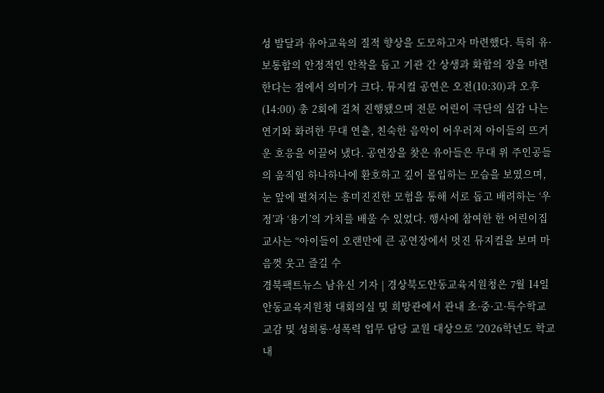성 발달과 유아교육의 질적 향상을 도모하고자 마련했다. 특히 유·보통합의 안정적인 안착을 돕고 기관 간 상생과 화합의 장을 마련한다는 점에서 의미가 크다. 뮤지컬 공연은 오전(10:30)과 오후(14:00) 총 2회에 걸쳐 진행됐으며 전문 어린이 극단의 실감 나는 연기와 화려한 무대 연출, 친숙한 음악이 어우러져 아이들의 뜨거운 호응을 이끌어 냈다. 공연장을 찾은 유아들은 무대 위 주인공들의 움직임 하나하나에 환호하고 깊이 몰입하는 모습을 보였으며, 눈 앞에 펼쳐지는 흥미진진한 모험을 통해 서로 돕고 배려하는 ‘우정’과 ‘용기’의 가치를 배울 수 있었다. 행사에 참여한 한 어린이집 교사는 “아이들이 오랜만에 큰 공연장에서 멋진 뮤지컬을 보며 마음껏 웃고 즐길 수
경북팩트뉴스 남유신 기자 | 경상북도안동교육지원청은 7월 14일 안동교육지원청 대회의실 및 희망관에서 관내 초·중·고·특수학교 교감 및 성희롱·성폭력 업무 담당 교원 대상으로 '2026학년도 학교 내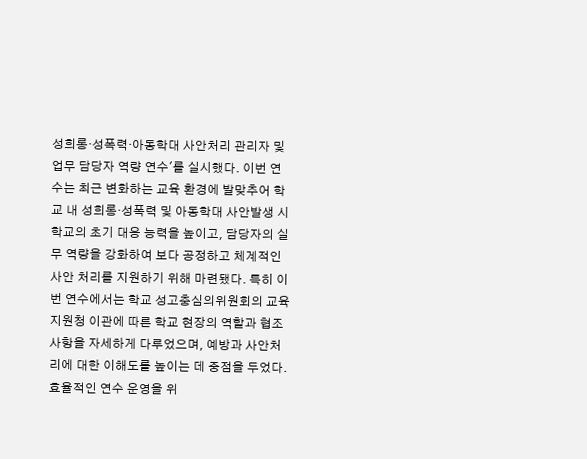성희롱·성폭력·아동학대 사안처리 관리자 및 업무 담당자 역량 연수'를 실시했다. 이번 연수는 최근 변화하는 교육 환경에 발맞추어 학교 내 성희롱·성폭력 및 아동학대 사안발생 시 학교의 초기 대응 능력을 높이고, 담당자의 실무 역량을 강화하여 보다 공정하고 체계적인 사안 처리를 지원하기 위해 마련됐다. 특히 이번 연수에서는 학교 성고충심의위원회의 교육지원청 이관에 따른 학교 현장의 역할과 협조 사항을 자세하게 다루었으며, 예방과 사안처리에 대한 이해도를 높이는 데 중점을 두었다. 효율적인 연수 운영을 위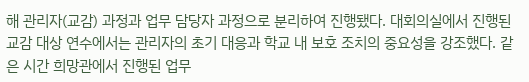해 관리자(교감) 과정과 업무 담당자 과정으로 분리하여 진행됐다. 대회의실에서 진행된 교감 대상 연수에서는 관리자의 초기 대응과 학교 내 보호 조치의 중요성을 강조했다. 같은 시간 희망관에서 진행된 업무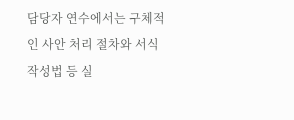담당자 연수에서는 구체적인 사안 처리 절차와 서식 작성법 등 실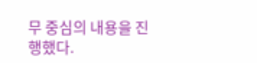무 중심의 내용을 진행했다.